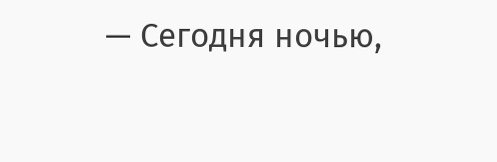— Сегодня ночью,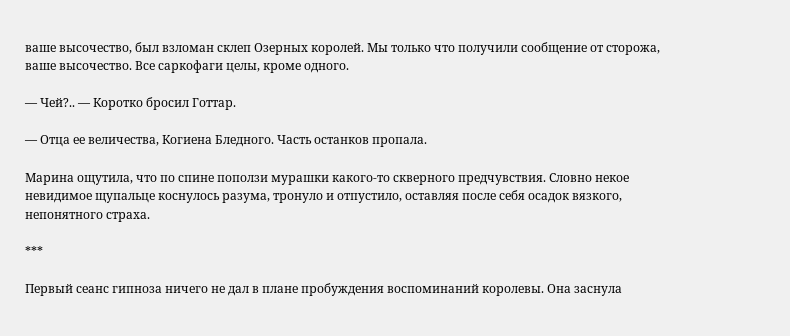ваше высочество, был взломан склеп Озерных королей. Мы только что получили сообщение от сторожа, ваше высочество. Все саркофаги целы, кроме одного.

— Чей?.. — Коротко бросил Готтар.

— Отца ее величества, Когиена Бледного. Часть останков пропала.

Марина ощутила, что по спине поползи мурашки какого-то скверного предчувствия. Словно некое невидимое щупальце коснулось разума, тронуло и отпустило, оставляя после себя осадок вязкого, непонятного страха.

***

Первый сеанс гипноза ничего не дал в плане пробуждения воспоминаний королевы. Она заснула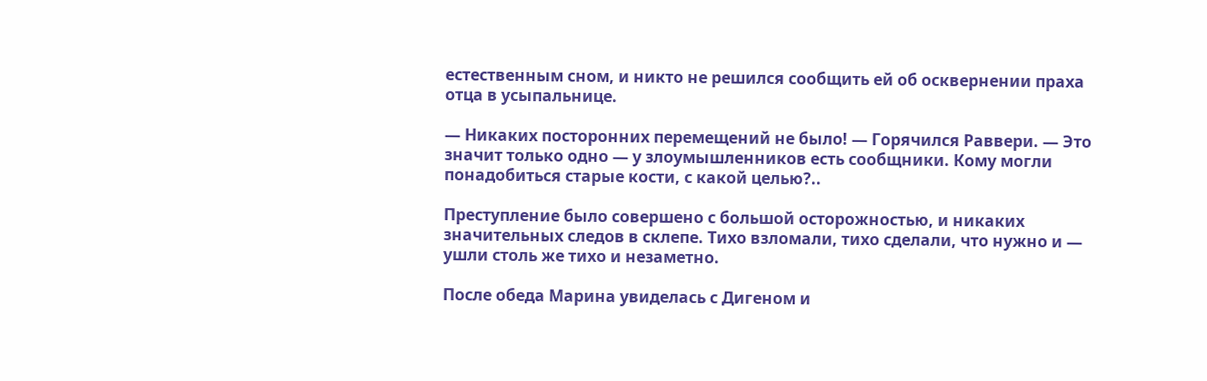естественным сном, и никто не решился сообщить ей об осквернении праха отца в усыпальнице.

— Никаких посторонних перемещений не было! — Горячился Раввери. — Это значит только одно — у злоумышленников есть сообщники. Кому могли понадобиться старые кости, с какой целью?..

Преступление было совершено с большой осторожностью, и никаких значительных следов в склепе. Тихо взломали, тихо сделали, что нужно и — ушли столь же тихо и незаметно.

После обеда Марина увиделась с Дигеном и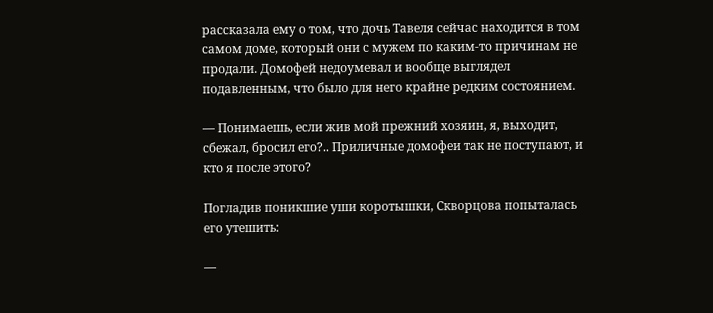рассказала ему о том, что дочь Тавеля сейчас находится в том самом доме, который они с мужем по каким-то причинам не продали. Домофей недоумевал и вообще выглядел подавленным, что было для него крайне редким состоянием.

— Понимаешь, если жив мой прежний хозяин, я, выходит, сбежал, бросил его?.. Приличные домофеи так не поступают, и кто я после этого?

Погладив поникшие уши коротышки, Скворцова попыталась его утешить:

—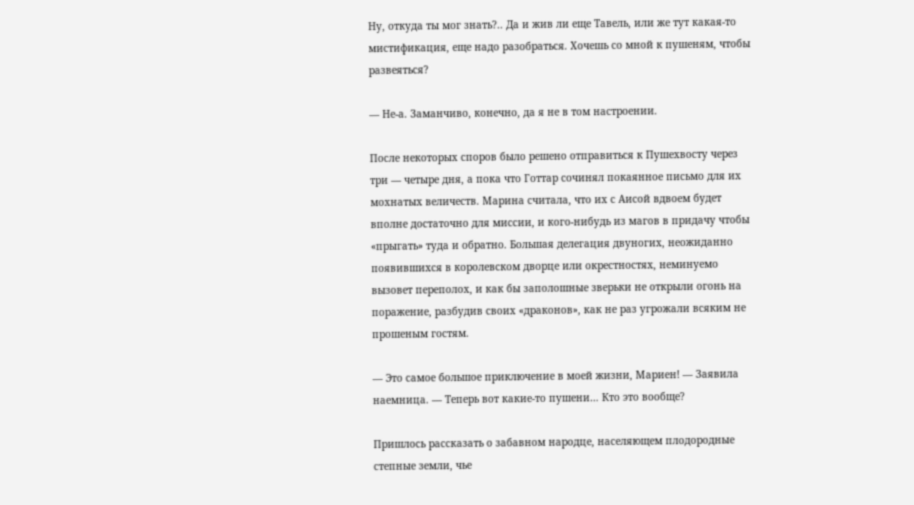Ну, откуда ты мог знать?.. Да и жив ли еще Тавель, или же тут какая-то мистификация, еще надо разобраться. Хочешь со мной к пушеням, чтобы развеяться?

— Не-а. Заманчиво, конечно, да я не в том настроении.

После некоторых споров было решено отправиться к Пушехвосту через три — четыре дня, а пока что Готтар сочинял покаянное письмо для их мохнатых величеств. Марина считала, что их с Аисой вдвоем будет вполне достаточно для миссии, и кого-нибудь из магов в придачу чтобы «прыгать» туда и обратно. Большая делегация двуногих, неожиданно появившихся в королевском дворце или окрестностях, неминуемо вызовет переполох, и как бы заполошные зверьки не открыли огонь на поражение, разбудив своих «драконов», как не раз угрожали всяким не прошеным гостям.

— Это самое большое приключение в моей жизни, Мариен! — Заявила наемница. — Теперь вот какие-то пушени… Кто это вообще?

Пришлось рассказать о забавном народце, населяющем плодородные степные земли, чье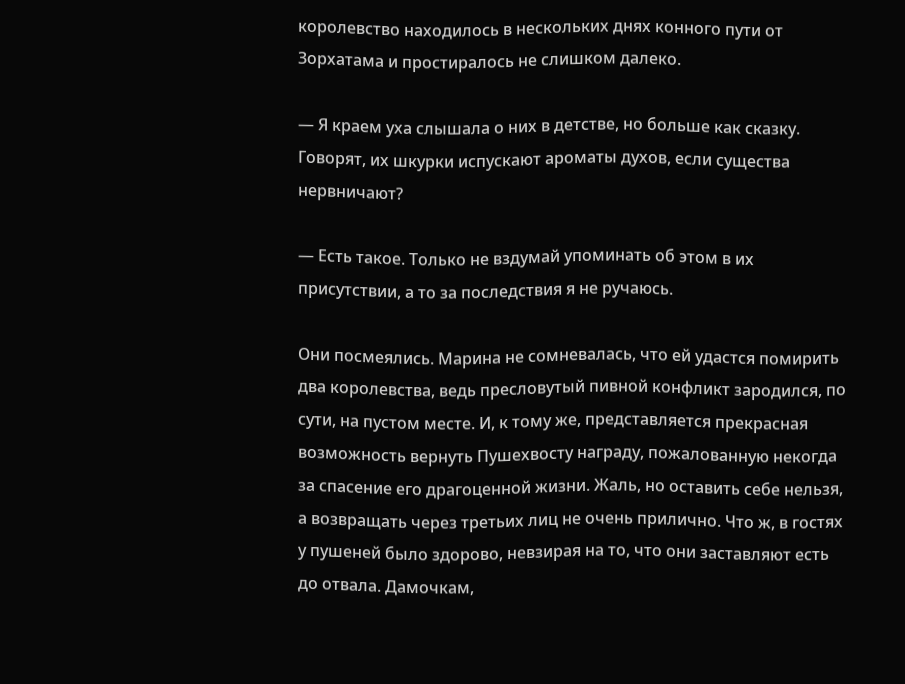королевство находилось в нескольких днях конного пути от Зорхатама и простиралось не слишком далеко.

— Я краем уха слышала о них в детстве, но больше как сказку. Говорят, их шкурки испускают ароматы духов, если существа нервничают?

— Есть такое. Только не вздумай упоминать об этом в их присутствии, а то за последствия я не ручаюсь.

Они посмеялись. Марина не сомневалась, что ей удастся помирить два королевства, ведь пресловутый пивной конфликт зародился, по сути, на пустом месте. И, к тому же, представляется прекрасная возможность вернуть Пушехвосту награду, пожалованную некогда за спасение его драгоценной жизни. Жаль, но оставить себе нельзя, а возвращать через третьих лиц не очень прилично. Что ж, в гостях у пушеней было здорово, невзирая на то, что они заставляют есть до отвала. Дамочкам,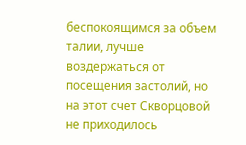беспокоящимся за объем талии, лучше воздержаться от посещения застолий, но на этот счет Скворцовой не приходилось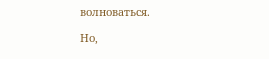волноваться.

Но,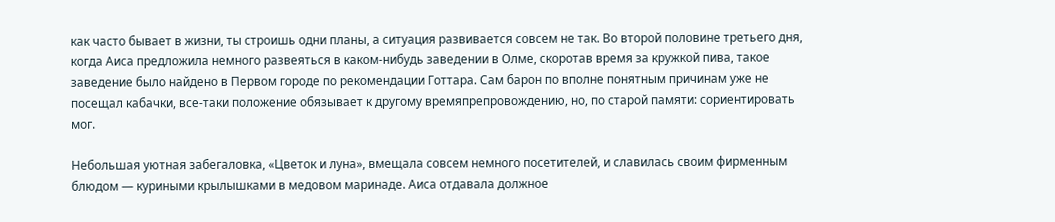как часто бывает в жизни, ты строишь одни планы, а ситуация развивается совсем не так. Во второй половине третьего дня, когда Аиса предложила немного развеяться в каком-нибудь заведении в Олме, скоротав время за кружкой пива, такое заведение было найдено в Первом городе по рекомендации Готтара. Сам барон по вполне понятным причинам уже не посещал кабачки, все-таки положение обязывает к другому времяпрепровождению, но, по старой памяти: сориентировать мог.

Небольшая уютная забегаловка, «Цветок и луна», вмещала совсем немного посетителей, и славилась своим фирменным блюдом — куриными крылышками в медовом маринаде. Аиса отдавала должное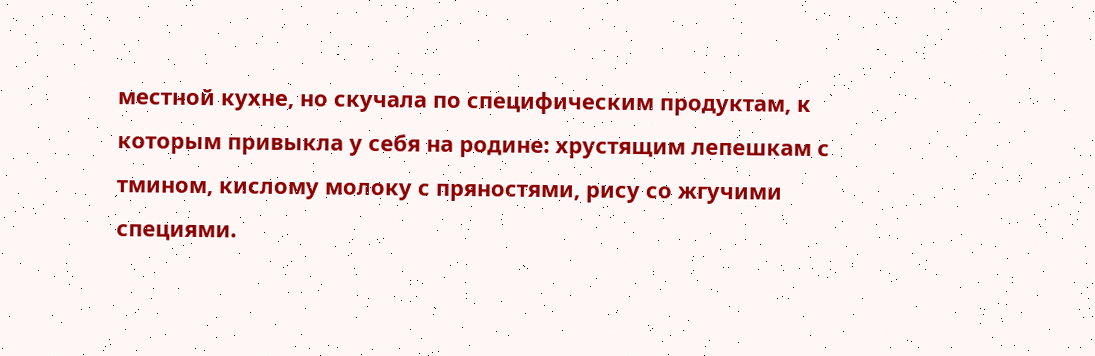местной кухне, но скучала по специфическим продуктам, к которым привыкла у себя на родине: хрустящим лепешкам с тмином, кислому молоку с пряностями, рису со жгучими специями.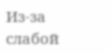Из-за слабой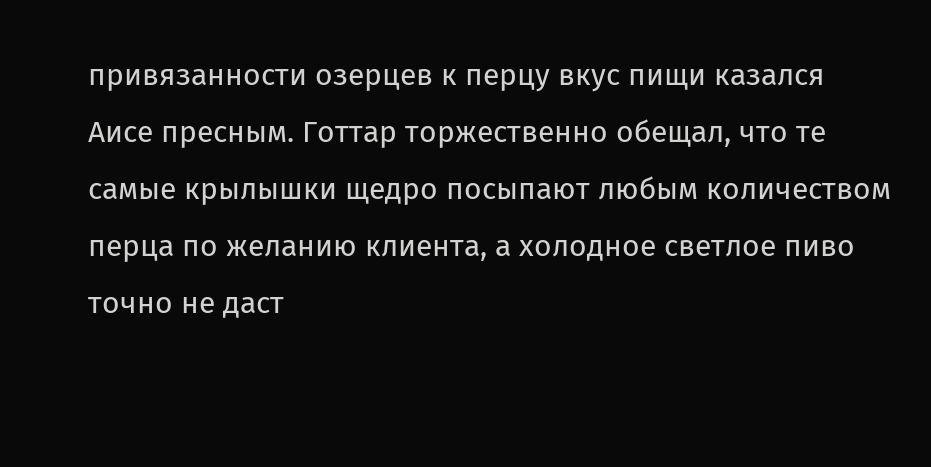привязанности озерцев к перцу вкус пищи казался Аисе пресным. Готтар торжественно обещал, что те самые крылышки щедро посыпают любым количеством перца по желанию клиента, а холодное светлое пиво точно не даст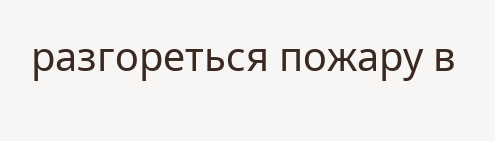разгореться пожару в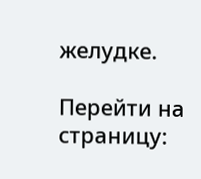желудке.

Перейти на страницу: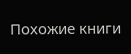Похожие книги